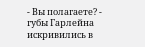- Вы полагаете? - губы Гарлейна искривились в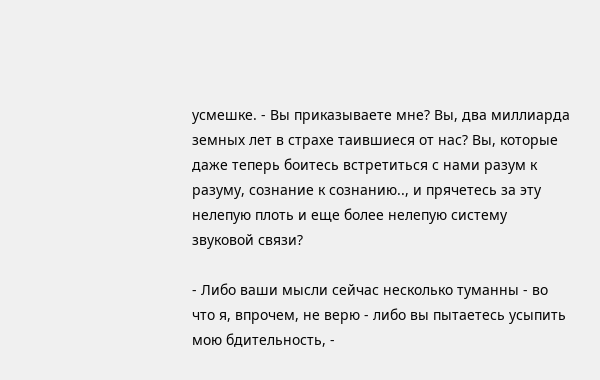усмешке. - Вы приказываете мне? Вы, два миллиарда земных лет в страхе таившиеся от нас? Вы, которые даже теперь боитесь встретиться с нами разум к разуму, сознание к сознанию.., и прячетесь за эту нелепую плоть и еще более нелепую систему звуковой связи?

- Либо ваши мысли сейчас несколько туманны - во что я, впрочем, не верю - либо вы пытаетесь усыпить мою бдительность, -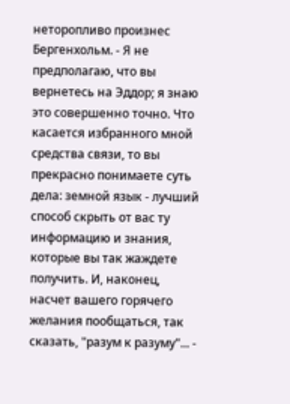неторопливо произнес Бергенхольм. - Я не предполагаю, что вы вернетесь на Эддор; я знаю это совершенно точно. Что касается избранного мной средства связи, то вы прекрасно понимаете суть дела: земной язык - лучший способ скрыть от вас ту информацию и знания, которые вы так жаждете получить. И, наконец, насчет вашего горячего желания пообщаться, так сказать, "разум к разуму"... -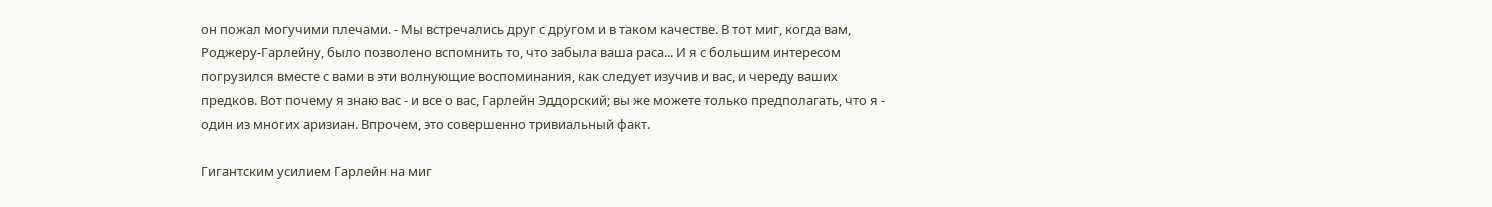он пожал могучими плечами. - Мы встречались друг с другом и в таком качестве. В тот миг, когда вам, Роджеру-Гарлейну, было позволено вспомнить то, что забыла ваша раса... И я с большим интересом погрузился вместе с вами в эти волнующие воспоминания, как следует изучив и вас, и череду ваших предков. Вот почему я знаю вас - и все о вас, Гарлейн Эддорский; вы же можете только предполагать, что я - один из многих аризиан. Впрочем, это совершенно тривиальный факт.

Гигантским усилием Гарлейн на миг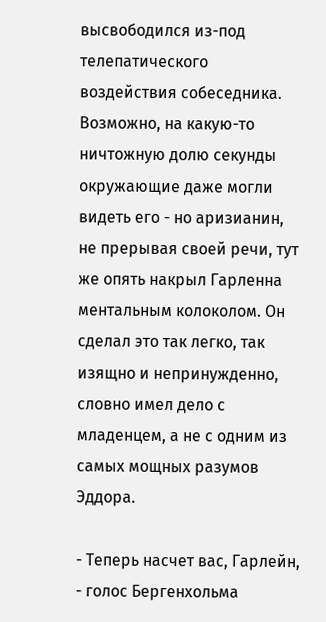высвободился из-под телепатического воздействия собеседника. Возможно, на какую-то ничтожную долю секунды окружающие даже могли видеть его - но аризианин, не прерывая своей речи, тут же опять накрыл Гарленна ментальным колоколом. Он сделал это так легко, так изящно и непринужденно, словно имел дело с младенцем, а не с одним из самых мощных разумов Эддора.

- Теперь насчет вас, Гарлейн, - голос Бергенхольма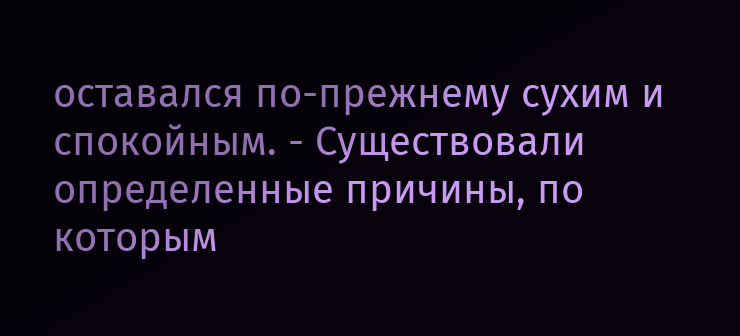оставался по-прежнему сухим и спокойным. - Существовали определенные причины, по которым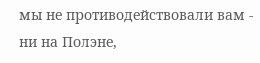мы не противодействовали вам - ни на Полэне,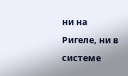ни на Ригеле, ни в системе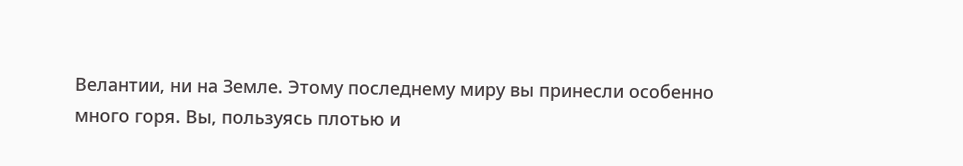Велантии, ни на Земле. Этому последнему миру вы принесли особенно много горя. Вы, пользуясь плотью и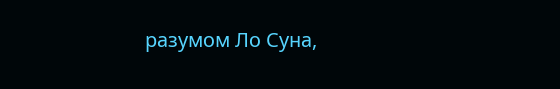разумом Ло Суна,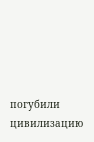погубили цивилизацию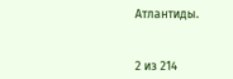Атлантиды.



2 из 214